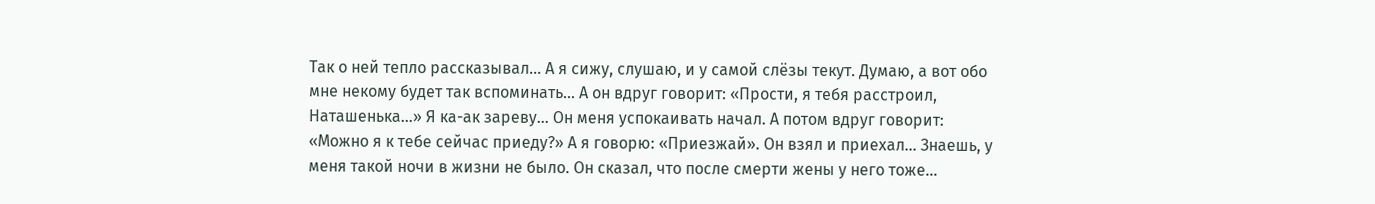Так о ней тепло рассказывал… А я сижу, слушаю, и у самой слёзы текут. Думаю, а вот обо мне некому будет так вспоминать… А он вдруг говорит: «Прости, я тебя расстроил, Наташенька…» Я ка-ак зареву… Он меня успокаивать начал. А потом вдруг говорит: «Можно я к тебе сейчас приеду?» А я говорю: «Приезжай». Он взял и приехал… Знаешь, у меня такой ночи в жизни не было. Он сказал, что после смерти жены у него тоже…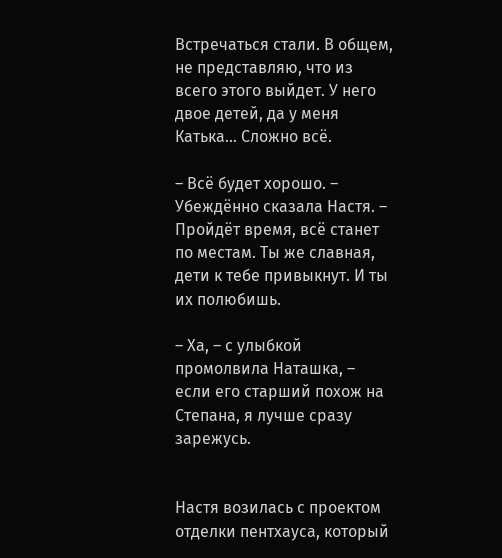Встречаться стали. В общем, не представляю, что из всего этого выйдет. У него двое детей, да у меня Катька… Сложно всё.

– Всё будет хорошо. – Убеждённо сказала Настя. – Пройдёт время, всё станет по местам. Ты же славная, дети к тебе привыкнут. И ты их полюбишь.

– Ха, – с улыбкой промолвила Наташка, – если его старший похож на Степана, я лучше сразу зарежусь.


Настя возилась с проектом отделки пентхауса, который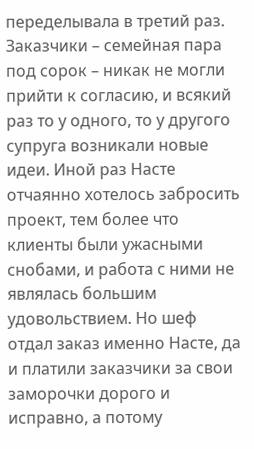переделывала в третий раз. Заказчики – семейная пара под сорок – никак не могли прийти к согласию, и всякий раз то у одного, то у другого супруга возникали новые идеи. Иной раз Насте отчаянно хотелось забросить проект, тем более что клиенты были ужасными снобами, и работа с ними не являлась большим удовольствием. Но шеф отдал заказ именно Насте, да и платили заказчики за свои заморочки дорого и исправно, а потому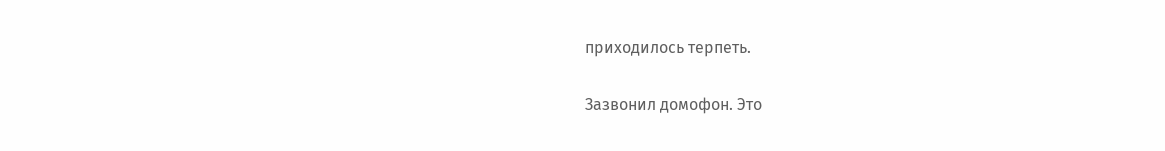приходилось терпеть.

Зазвонил домофон. Это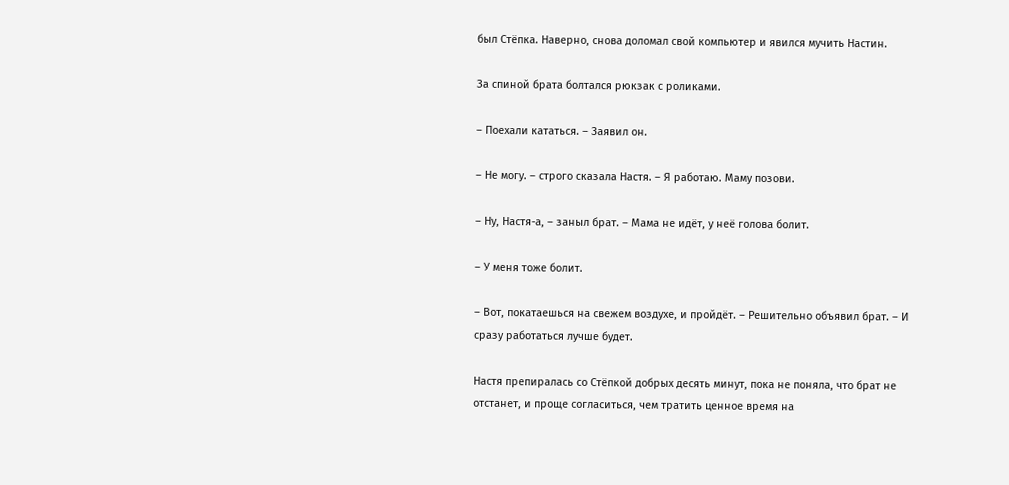был Стёпка. Наверно, снова доломал свой компьютер и явился мучить Настин.

За спиной брата болтался рюкзак с роликами.

– Поехали кататься. – Заявил он.

– Не могу. – строго сказала Настя. – Я работаю. Маму позови.

– Ну, Настя-а, – заныл брат. – Мама не идёт, у неё голова болит.

– У меня тоже болит.

– Вот, покатаешься на свежем воздухе, и пройдёт. – Решительно объявил брат. – И сразу работаться лучше будет.

Настя препиралась со Стёпкой добрых десять минут, пока не поняла, что брат не отстанет, и проще согласиться, чем тратить ценное время на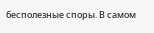бесполезные споры. В самом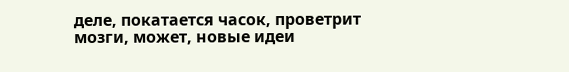деле, покатается часок, проветрит мозги, может, новые идеи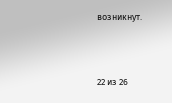возникнут.



22 из 26